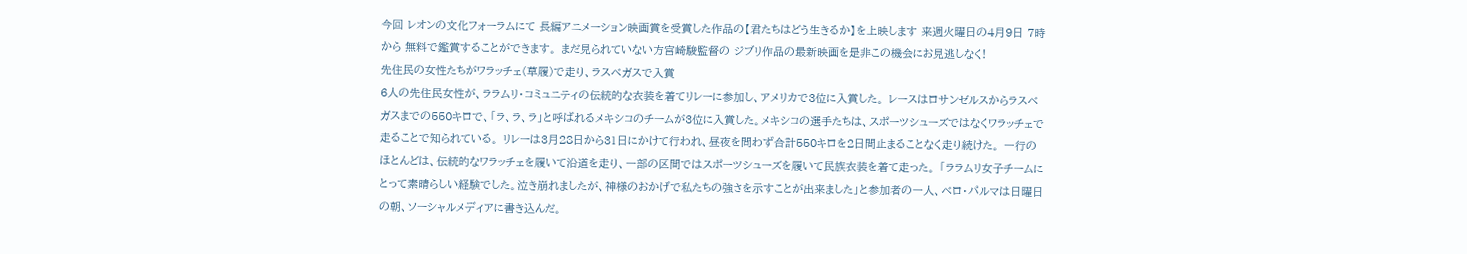今回 レオンの文化フォーラムにて 長編アニメーション映画賞を受賞した作品の【君たちはどう生きるか】を上映します 来週火曜日の4月9日 7時から 無料で鑑賞することができます。 まだ見られていない方宮崎駿監督の ジブリ作品の最新映画を是非この機会にお見逃しなく!
先住民の女性たちがワラッチェ(草履)で走り、ラスベガスで入賞
6人の先住民女性が、ララムリ・コミュニティの伝統的な衣装を着てリレーに参加し、アメリカで3位に入賞した。 レースはロサンゼルスからラスベガスまでの550キロで、「ラ、ラ、ラ」と呼ばれるメキシコのチームが3位に入賞した。メキシコの選手たちは、スポーツシューズではなくワラッチェで走ることで知られている。 リレーは3月28日から31日にかけて行われ、昼夜を問わず合計550キロを2日間止まることなく走り続けた。 一行のほとんどは、伝統的なワラッチェを履いて沿道を走り、一部の区間ではスポーツシューズを履いて民族衣装を着て走った。 「ララムリ女子チームにとって素晴らしい経験でした。泣き崩れましたが、神様のおかげで私たちの強さを示すことが出来ました」と参加者の一人、ベロ・パルマは日曜日の朝、ソーシャルメディアに書き込んだ。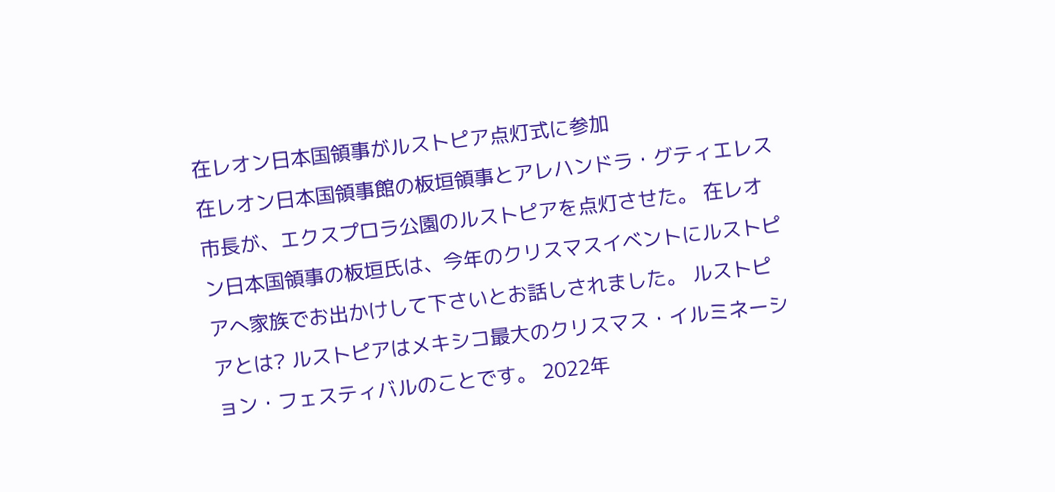在レオン日本国領事がルストピア点灯式に参加
在レオン日本国領事館の板垣領事とアレハンドラ・グティエレス市長が、エクスプロラ公園のルストピアを点灯させた。 在レオン日本国領事の板垣氏は、今年のクリスマスイベントにルストピアへ家族でお出かけして下さいとお話しされました。 ルストピアとは? ルストピアはメキシコ最大のクリスマス・イルミネーション・フェスティバルのことです。 2022年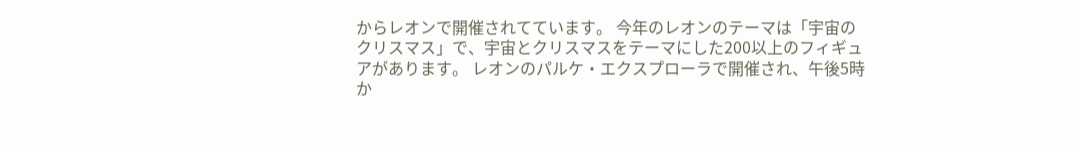からレオンで開催されてています。 今年のレオンのテーマは「宇宙のクリスマス」で、宇宙とクリスマスをテーマにした200以上のフィギュアがあります。 レオンのパルケ・エクスプローラで開催され、午後5時か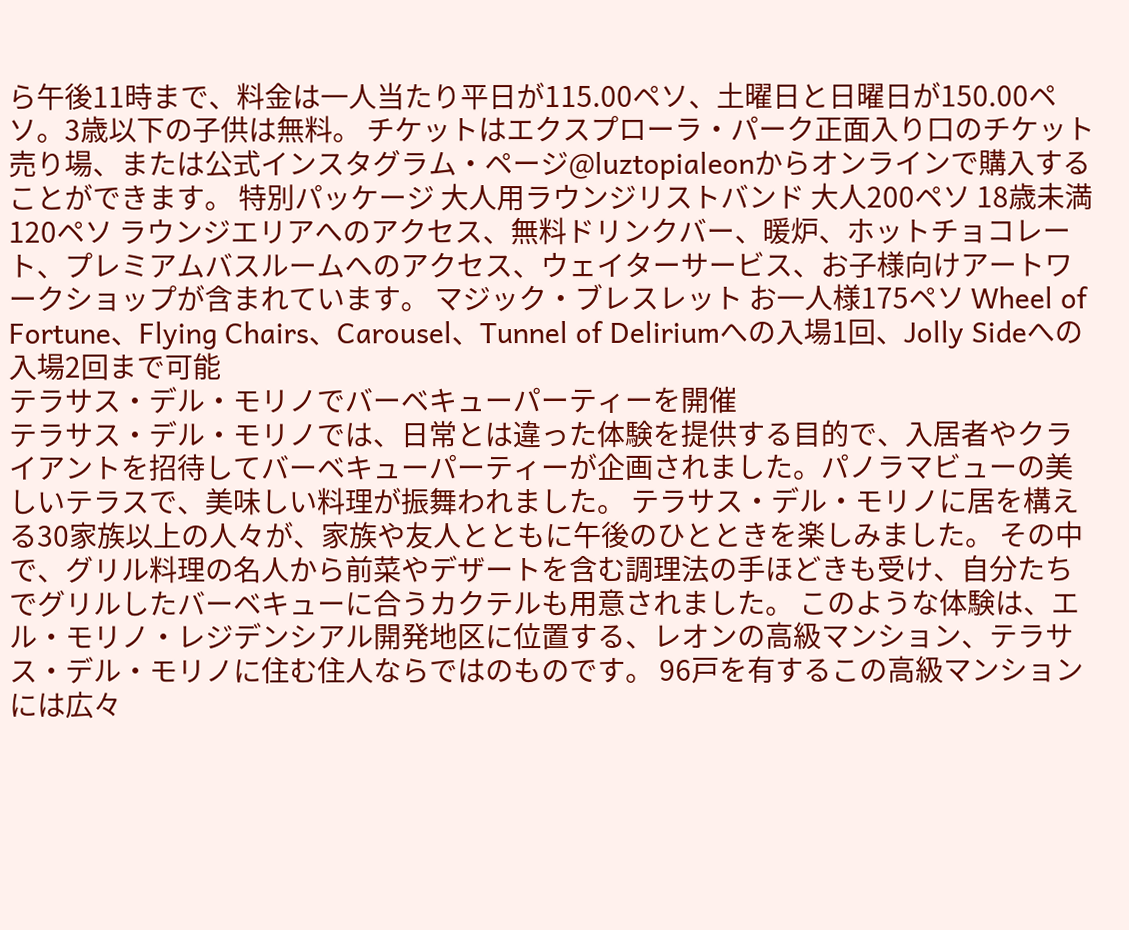ら午後11時まで、料金は一人当たり平日が115.00ペソ、土曜日と日曜日が150.00ペソ。3歳以下の子供は無料。 チケットはエクスプローラ・パーク正面入り口のチケット売り場、または公式インスタグラム・ページ@luztopialeonからオンラインで購入することができます。 特別パッケージ 大人用ラウンジリストバンド 大人200ペソ 18歳未満120ペソ ラウンジエリアへのアクセス、無料ドリンクバー、暖炉、ホットチョコレート、プレミアムバスルームへのアクセス、ウェイターサービス、お子様向けアートワークショップが含まれています。 マジック・ブレスレット お一人様175ペソ Wheel of Fortune、Flying Chairs、Carousel、Tunnel of Deliriumへの入場1回、Jolly Sideへの入場2回まで可能
テラサス・デル・モリノでバーベキューパーティーを開催
テラサス・デル・モリノでは、日常とは違った体験を提供する目的で、入居者やクライアントを招待してバーベキューパーティーが企画されました。パノラマビューの美しいテラスで、美味しい料理が振舞われました。 テラサス・デル・モリノに居を構える30家族以上の人々が、家族や友人とともに午後のひとときを楽しみました。 その中で、グリル料理の名人から前菜やデザートを含む調理法の手ほどきも受け、自分たちでグリルしたバーベキューに合うカクテルも用意されました。 このような体験は、エル・モリノ・レジデンシアル開発地区に位置する、レオンの高級マンション、テラサス・デル・モリノに住む住人ならではのものです。 96戸を有するこの高級マンションには広々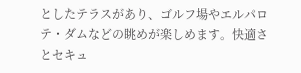としたテラスがあり、ゴルフ場やエルパロテ・ダムなどの眺めが楽しめます。快適さとセキュ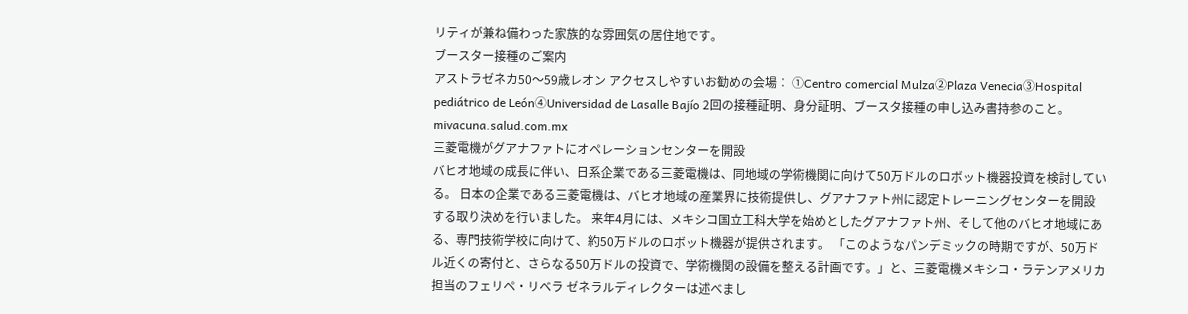リティが兼ね備わった家族的な雰囲気の居住地です。
ブースター接種のご案内
アストラゼネカ50〜59歳レオン アクセスしやすいお勧めの会場︰ ①Centro comercial Mulza②Plaza Venecia③Hospital pediátrico de León④Universidad de Lasalle Bajío 2回の接種証明、身分証明、ブースタ接種の申し込み書持参のこと。mivacuna.salud.com.mx
三菱電機がグアナファトにオペレーションセンターを開設
バヒオ地域の成長に伴い、日系企業である三菱電機は、同地域の学術機関に向けて50万ドルのロボット機器投資を検討している。 日本の企業である三菱電機は、バヒオ地域の産業界に技術提供し、グアナファト州に認定トレーニングセンターを開設する取り決めを行いました。 来年4月には、メキシコ国立工科大学を始めとしたグアナファト州、そして他のバヒオ地域にある、専門技術学校に向けて、約50万ドルのロボット機器が提供されます。 「このようなパンデミックの時期ですが、50万ドル近くの寄付と、さらなる50万ドルの投資で、学術機関の設備を整える計画です。」と、三菱電機メキシコ・ラテンアメリカ担当のフェリペ・リベラ ゼネラルディレクターは述べまし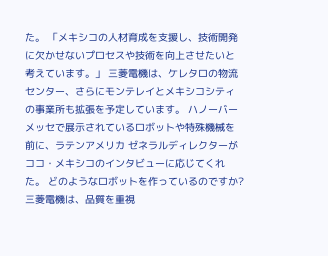た。 「メキシコの人材育成を支援し、技術開発に欠かせないプロセスや技術を向上させたいと考えています。」 三菱電機は、ケレタロの物流センター、さらにモンテレイとメキシコシティの事業所も拡張を予定しています。 ハノーバーメッセで展示されているロボットや特殊機械を前に、ラテンアメリカ ゼネラルディレクターがココ・メキシコのインタビューに応じてくれた。 どのようなロボットを作っているのですか? 三菱電機は、品質を重視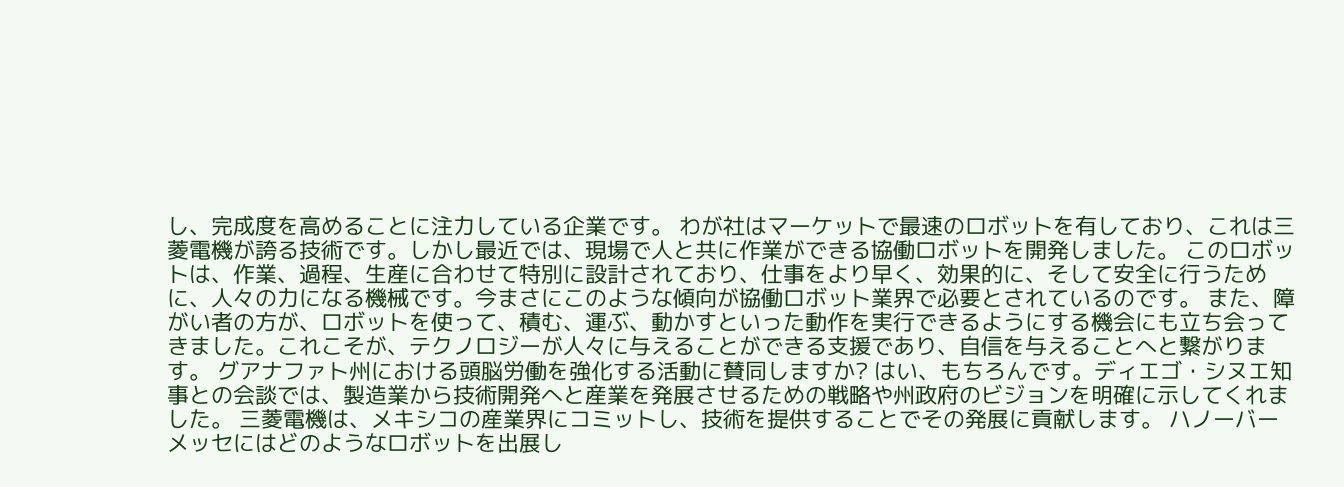し、完成度を高めることに注力している企業です。 わが社はマーケットで最速のロボットを有しており、これは三菱電機が誇る技術です。しかし最近では、現場で人と共に作業ができる協働ロボットを開発しました。 このロボットは、作業、過程、生産に合わせて特別に設計されており、仕事をより早く、効果的に、そして安全に行うために、人々の力になる機械です。今まさにこのような傾向が協働ロボット業界で必要とされているのです。 また、障がい者の方が、ロボットを使って、積む、運ぶ、動かすといった動作を実行できるようにする機会にも立ち会ってきました。これこそが、テクノロジーが人々に与えることができる支援であり、自信を与えることへと繋がります。 グアナファト州における頭脳労働を強化する活動に賛同しますか? はい、もちろんです。ディエゴ・シヌエ知事との会談では、製造業から技術開発へと産業を発展させるための戦略や州政府のビジョンを明確に示してくれました。 三菱電機は、メキシコの産業界にコミットし、技術を提供することでその発展に貢献します。 ハノーバーメッセにはどのようなロボットを出展し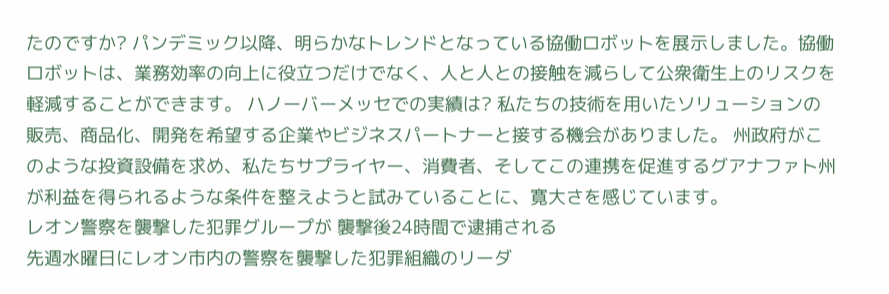たのですか? パンデミック以降、明らかなトレンドとなっている協働ロボットを展示しました。協働ロボットは、業務効率の向上に役立つだけでなく、人と人との接触を減らして公衆衛生上のリスクを軽減することができます。 ハノーバーメッセでの実績は? 私たちの技術を用いたソリューションの販売、商品化、開発を希望する企業やビジネスパートナーと接する機会がありました。 州政府がこのような投資設備を求め、私たちサプライヤー、消費者、そしてこの連携を促進するグアナファト州が利益を得られるような条件を整えようと試みていることに、寛大さを感じています。
レオン警察を襲撃した犯罪グループが 襲撃後24時間で逮捕される
先週水曜日にレオン市内の警察を襲撃した犯罪組織のリーダ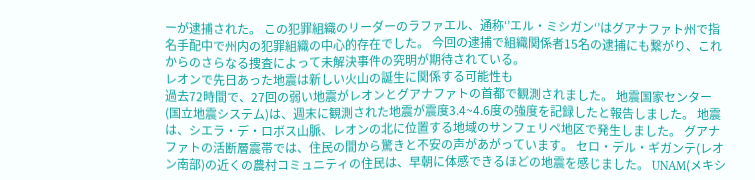ーが逮捕された。 この犯罪組織のリーダーのラファエル、通称‘’エル・ミシガン‘’はグアナファト州で指名手配中で州内の犯罪組織の中心的存在でした。 今回の逮捕で組織関係者15名の逮捕にも繋がり、これからのさらなる捜査によって未解決事件の究明が期待されている。
レオンで先日あった地震は新しい火山の誕生に関係する可能性も
過去72時間で、27回の弱い地震がレオンとグアナファトの首都で観測されました。 地震国家センター(国立地震システム)は、週末に観測された地震が震度3.4~4.6度の強度を記録したと報告しました。 地震は、シエラ・デ・ロボス山脈、レオンの北に位置する地域のサンフェリペ地区で発生しました。 グアナファトの活断層震帯では、住民の間から驚きと不安の声があがっています。 セロ・デル・ギガンテ(レオン南部)の近くの農村コミュニティの住民は、早朝に体感できるほどの地震を感じました。 UNAM(メキシ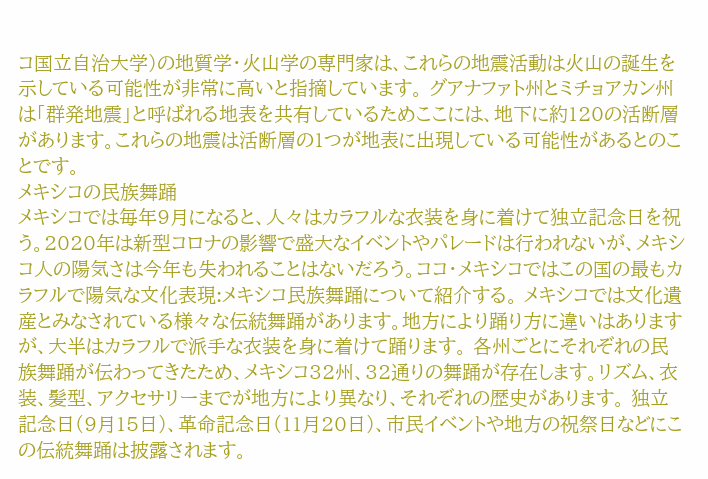コ国立自治大学)の地質学・火山学の専門家は、これらの地震活動は火山の誕生を示している可能性が非常に高いと指摘しています。 グアナファト州とミチョアカン州は「群発地震」と呼ばれる地表を共有しているためここには、地下に約120の活断層があります。これらの地震は活断層の1つが地表に出現している可能性があるとのことです。
メキシコの民族舞踊
メキシコでは毎年9月になると、人々はカラフルな衣装を身に着けて独立記念日を祝う。2020年は新型コロナの影響で盛大なイベントやパレードは行われないが、メキシコ人の陽気さは今年も失われることはないだろう。ココ・メキシコではこの国の最もカラフルで陽気な文化表現:メキシコ民族舞踊について紹介する。 メキシコでは文化遺産とみなされている様々な伝統舞踊があります。地方により踊り方に違いはありますが、大半はカラフルで派手な衣装を身に着けて踊ります。 各州ごとにそれぞれの民族舞踊が伝わってきたため、メキシコ32州、32通りの舞踊が存在します。リズム、衣装、髪型、アクセサリーまでが地方により異なり、それぞれの歴史があります。 独立記念日(9月15日)、革命記念日(11月20日)、市民イベントや地方の祝祭日などにこの伝統舞踊は披露されます。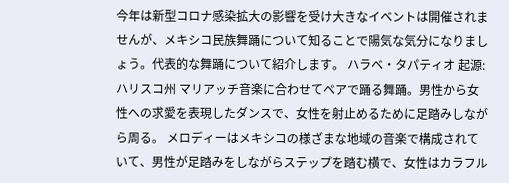今年は新型コロナ感染拡大の影響を受け大きなイベントは開催されませんが、メキシコ民族舞踊について知ることで陽気な気分になりましょう。代表的な舞踊について紹介します。 ハラベ・タパティオ 起源:ハリスコ州 マリアッチ音楽に合わせてペアで踊る舞踊。男性から女性への求愛を表現したダンスで、女性を射止めるために足踏みしながら周る。 メロディーはメキシコの様ざまな地域の音楽で構成されていて、男性が足踏みをしながらステップを踏む横で、女性はカラフル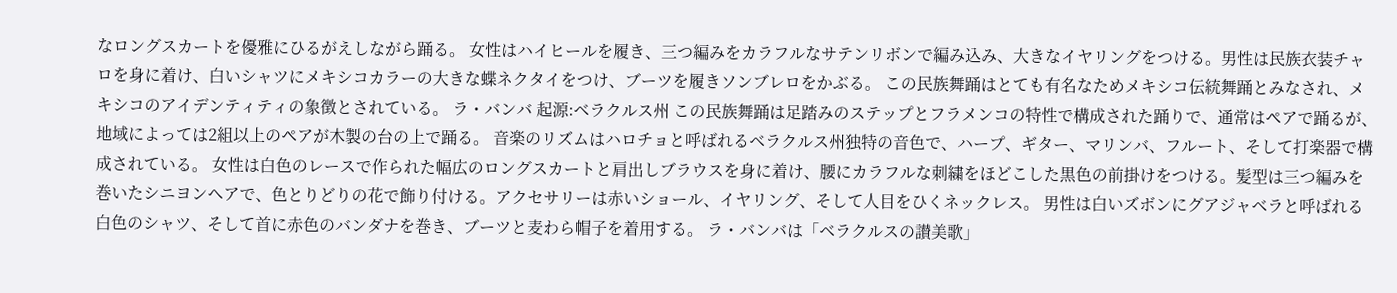なロングスカートを優雅にひるがえしながら踊る。 女性はハイヒールを履き、三つ編みをカラフルなサテンリボンで編み込み、大きなイヤリングをつける。男性は民族衣装チャロを身に着け、白いシャツにメキシコカラーの大きな蝶ネクタイをつけ、ブーツを履きソンブレロをかぶる。 この民族舞踊はとても有名なためメキシコ伝統舞踊とみなされ、メキシコのアイデンティティの象徴とされている。 ラ・バンバ 起源:ベラクルス州 この民族舞踊は足踏みのステップとフラメンコの特性で構成された踊りで、通常はペアで踊るが、地域によっては2組以上のペアが木製の台の上で踊る。 音楽のリズムはハロチョと呼ばれるベラクルス州独特の音色で、ハープ、ギター、マリンバ、フルート、そして打楽器で構成されている。 女性は白色のレースで作られた幅広のロングスカートと肩出しブラウスを身に着け、腰にカラフルな刺繍をほどこした黒色の前掛けをつける。髪型は三つ編みを巻いたシニヨンヘアで、色とりどりの花で飾り付ける。アクセサリーは赤いショール、イヤリング、そして人目をひくネックレス。 男性は白いズボンにグアジャベラと呼ばれる白色のシャツ、そして首に赤色のバンダナを巻き、ブーツと麦わら帽子を着用する。 ラ・バンバは「ベラクルスの讃美歌」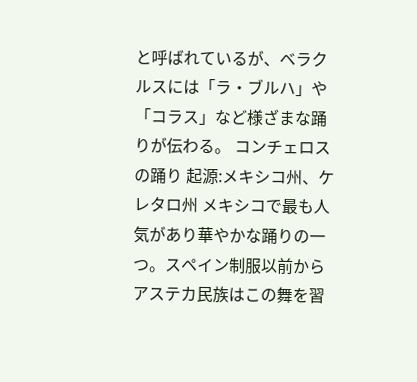と呼ばれているが、ベラクルスには「ラ・ブルハ」や「コラス」など様ざまな踊りが伝わる。 コンチェロスの踊り 起源:メキシコ州、ケレタロ州 メキシコで最も人気があり華やかな踊りの一つ。スペイン制服以前からアステカ民族はこの舞を習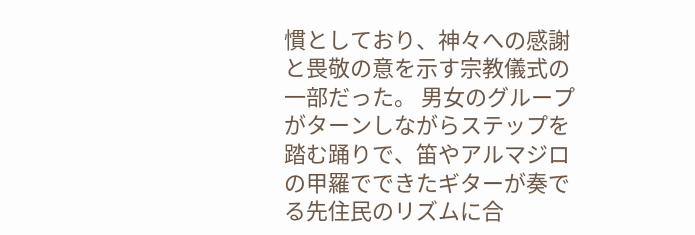慣としており、神々への感謝と畏敬の意を示す宗教儀式の一部だった。 男女のグループがターンしながらステップを踏む踊りで、笛やアルマジロの甲羅でできたギターが奏でる先住民のリズムに合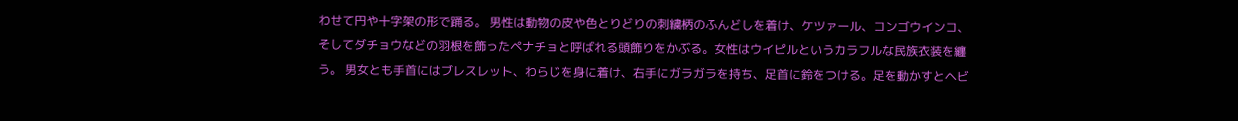わせて円や十字架の形で踊る。 男性は動物の皮や色とりどりの刺繍柄のふんどしを着け、ケツァール、コンゴウインコ、そしてダチョウなどの羽根を飾ったペナチョと呼ばれる頭飾りをかぶる。女性はウイピルというカラフルな民族衣装を纏う。 男女とも手首にはブレスレット、わらじを身に着け、右手にガラガラを持ち、足首に鈴をつける。足を動かすとヘビ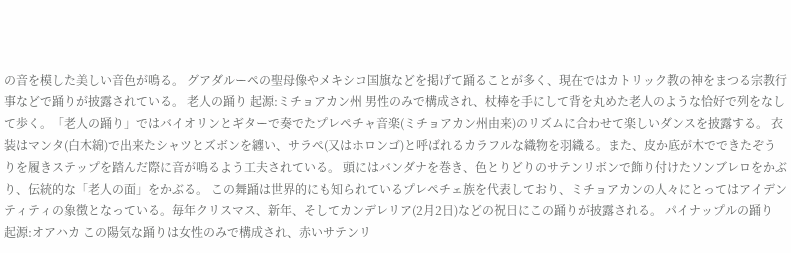の音を模した美しい音色が鳴る。 グアダルーペの聖母像やメキシコ国旗などを掲げて踊ることが多く、現在ではカトリック教の神をまつる宗教行事などで踊りが披露されている。 老人の踊り 起源:ミチョアカン州 男性のみで構成され、杖棒を手にして背を丸めた老人のような恰好で列をなして歩く。「老人の踊り」ではバイオリンとギターで奏でたプレペチャ音楽(ミチョアカン州由来)のリズムに合わせて楽しいダンスを披露する。 衣装はマンタ(白木綿)で出来たシャツとズボンを纏い、サラぺ(又はホロンゴ)と呼ばれるカラフルな織物を羽織る。また、皮か底が木でできたぞうりを履きステップを踏んだ際に音が鳴るよう工夫されている。 頭にはバンダナを巻き、色とりどりのサテンリボンで飾り付けたソンブレロをかぶり、伝統的な「老人の面」をかぶる。 この舞踊は世界的にも知られているプレペチェ族を代表しており、ミチョアカンの人々にとってはアイデンティティの象徴となっている。毎年クリスマス、新年、そしてカンデレリア(2月2日)などの祝日にこの踊りが披露される。 パイナップルの踊り 起源:オアハカ この陽気な踊りは女性のみで構成され、赤いサテンリ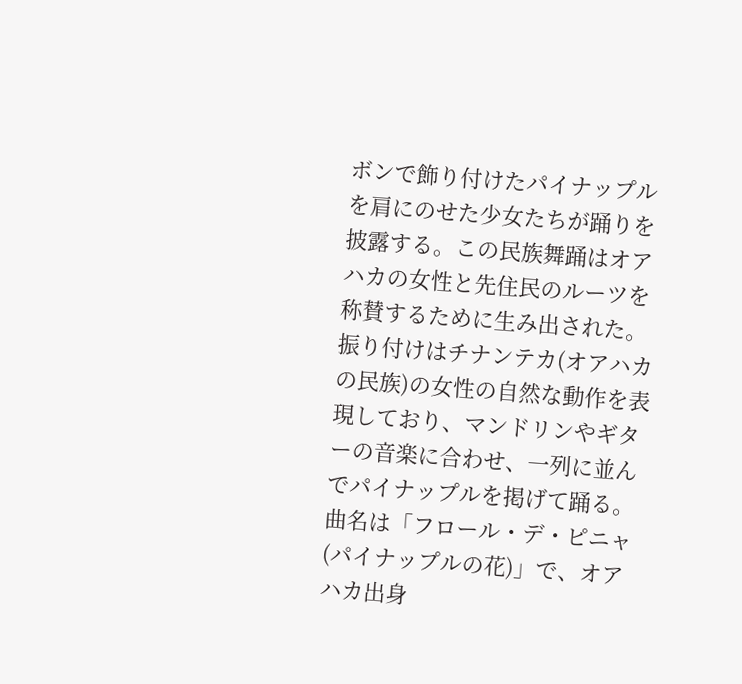ボンで飾り付けたパイナップルを肩にのせた少女たちが踊りを披露する。この民族舞踊はオアハカの女性と先住民のルーツを称賛するために生み出された。 振り付けはチナンテカ(オアハカの民族)の女性の自然な動作を表現しており、マンドリンやギターの音楽に合わせ、一列に並んでパイナップルを掲げて踊る。曲名は「フロール・デ・ピニャ(パイナップルの花)」で、オアハカ出身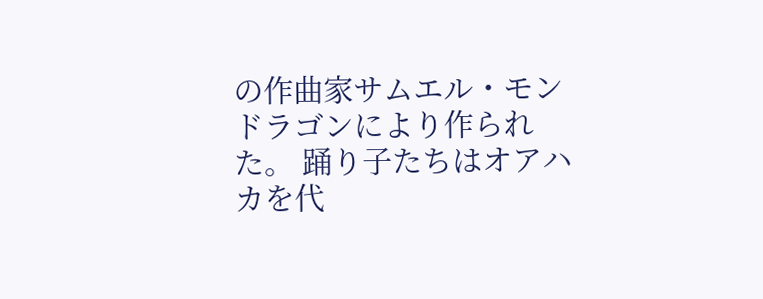の作曲家サムエル・モンドラゴンにより作られた。 踊り子たちはオアハカを代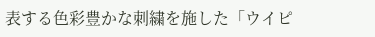表する色彩豊かな刺繍を施した「ウイピ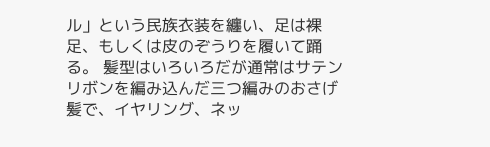ル」という民族衣装を纏い、足は裸足、もしくは皮のぞうりを履いて踊る。 髪型はいろいろだが通常はサテンリボンを編み込んだ三つ編みのおさげ髪で、イヤリング、ネッ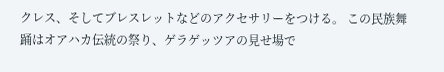クレス、そしてブレスレットなどのアクセサリーをつける。 この民族舞踊はオアハカ伝統の祭り、ゲラゲッツアの見せ場で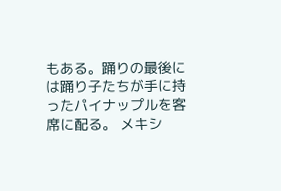もある。踊りの最後には踊り子たちが手に持ったパイナップルを客席に配る。 メキシ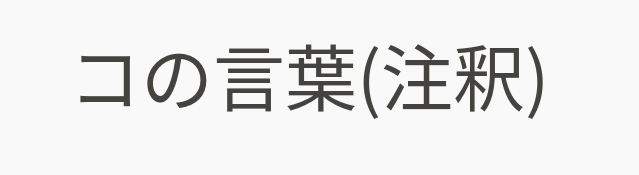コの言葉(注釈)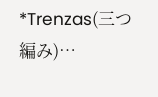*Trenzas(三つ編み)…